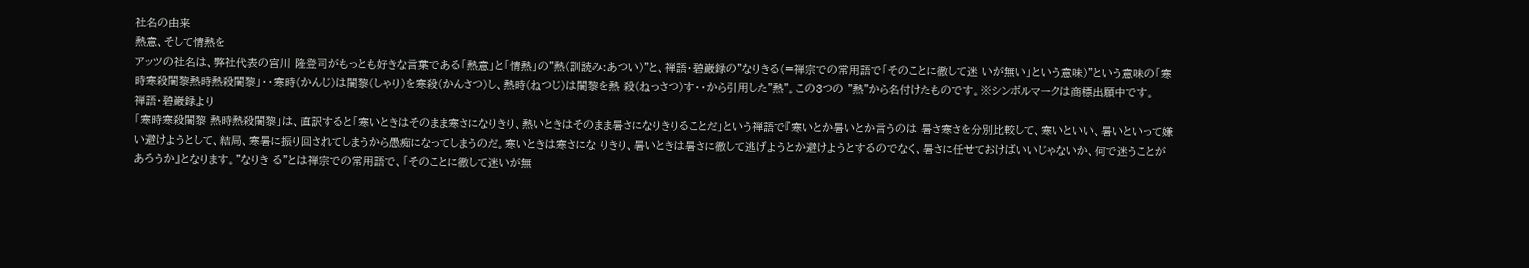社名の由来
熱意、そして情熱を
アッツの社名は、弊社代表の宮川 隆登司がもっとも好きな言葉である「熱意」と「情熱」の"熱(訓読み:あつい)"と、禅語・碧巌録の"なりきる(=禅宗での常用語で「そのことに徹して迷 いが無い」という意味)"という意味の「寒時寒殺闍黎熱時熱殺闍黎」・・寒時(かんじ)は闍黎(しゃり)を寒殺(かんさつ)し、熱時(ねつじ)は闍黎を熱 殺(ねっさつ)す・・から引用した"熱"。この3つの "熱"から名付けたものです。※シンボルマークは商標出願中です。
禅語・碧巌録より
「寒時寒殺闍黎 熱時熱殺闍黎」は、直訳すると「寒いときはそのまま寒さになりきり、熱いときはそのまま暑さになりきりることだ」という禅語で『寒いとか暑いとか言うのは 暑さ寒さを分別比較して、寒いといい、暑いといって嫌い避けようとして、結局、寒暑に振り回されてしまうから愚痴になってしまうのだ。寒いときは寒さにな りきり、暑いときは暑さに徹して逃げようとか避けようとするのでなく、暑さに任せておけばいいじゃないか、何で迷うことがあろうか』となります。"なりき る"とは禅宗での常用語で、「そのことに徹して迷いが無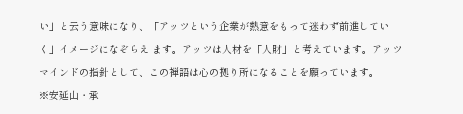い」と云う意味になり、「アッツという企業が熱意をもって迷わず前進していく」イメージになぞらえ ます。アッツは人材を「人財」と考えています。アッツマインドの指針として、この禅語は心の拠り所になることを願っています。
※安延山・承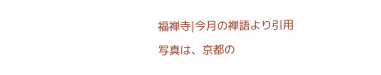福禅寺|今月の禅語より引用
写真は、京都の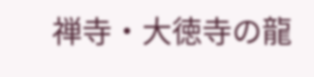禅寺・大徳寺の龍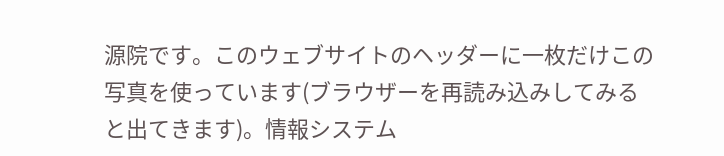源院です。このウェブサイトのヘッダーに一枚だけこの写真を使っています(ブラウザーを再読み込みしてみると出てきます)。情報システム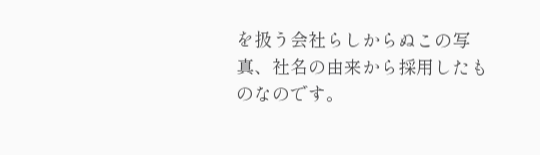を扱う会社らしからぬこの写真、社名の由来から採用したものなのです。